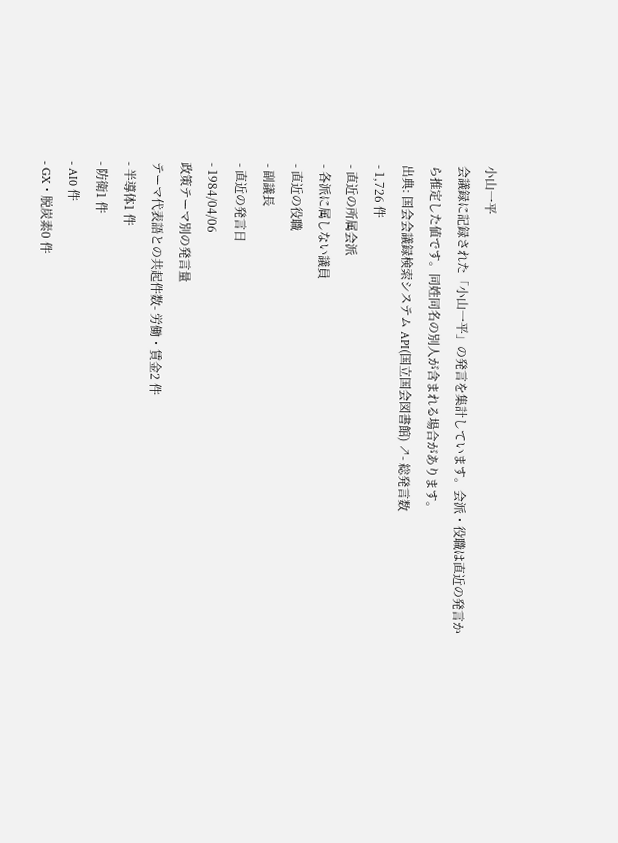小山一平
会議録に記録された「小山一平」の発言を集計しています。会派・役職は直近の発言から推定した値です。同姓同名の別人が含まれる場合があります。
出典: 国会会議録検索システム API(国立国会図書館) ↗- 総発言数
- 1,726 件
- 直近の所属会派
- 各派に属しない議員
- 直近の役職
- 副議長
- 直近の発言日
- 1984/04/06
政策テーマ別の発言量
テーマ代表語との共起件数- 労働・賃金2 件
- 半導体1 件
- 防衛1 件
- AI0 件
- GX・脱炭素0 件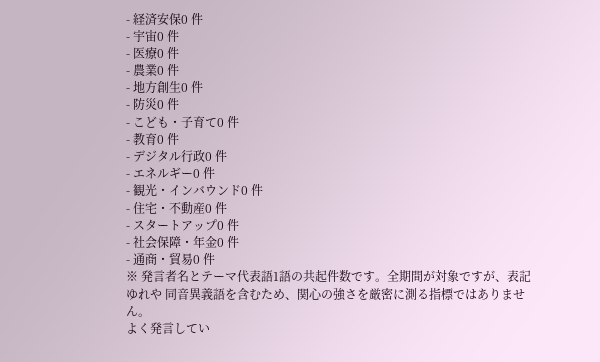- 経済安保0 件
- 宇宙0 件
- 医療0 件
- 農業0 件
- 地方創生0 件
- 防災0 件
- こども・子育て0 件
- 教育0 件
- デジタル行政0 件
- エネルギー0 件
- 観光・インバウンド0 件
- 住宅・不動産0 件
- スタートアップ0 件
- 社会保障・年金0 件
- 通商・貿易0 件
※ 発言者名とテーマ代表語1語の共起件数です。全期間が対象ですが、表記ゆれや 同音異義語を含むため、関心の強さを厳密に測る指標ではありません。
よく発言してい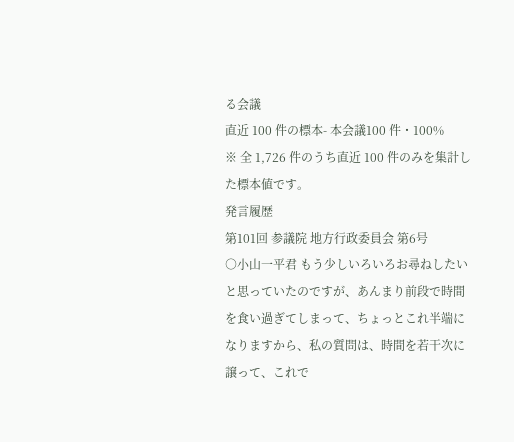る会議
直近 100 件の標本- 本会議100 件・100%
※ 全 1,726 件のうち直近 100 件のみを集計した標本値です。
発言履歴
第101回 参議院 地方行政委員会 第6号
○小山一平君 もう少しいろいろお尋ねしたいと思っていたのですが、あんまり前段で時間を食い過ぎてしまって、ちょっとこれ半端になりますから、私の質問は、時間を若干次に譲って、これで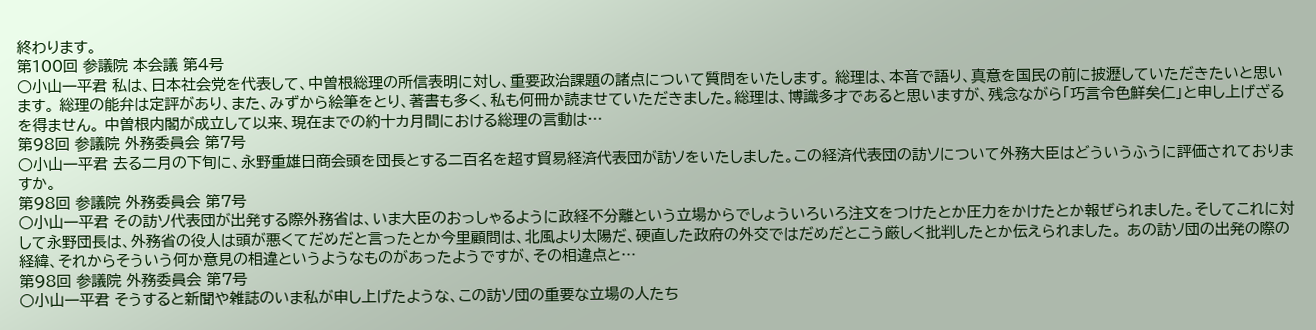終わります。
第100回 参議院 本会議 第4号
○小山一平君 私は、日本社会党を代表して、中曽根総理の所信表明に対し、重要政治課題の諸点について質問をいたします。 総理は、本音で語り、真意を国民の前に披瀝していただきたいと思います。 総理の能弁は定評があり、また、みずから絵筆をとり、著書も多く、私も何冊か読ませていただきました。総理は、博識多才であると思いますが、残念ながら「巧言令色鮮矣仁」と申し上げざるを得ません。 中曽根内閣が成立して以来、現在までの約十カ月間における総理の言動は…
第98回 参議院 外務委員会 第7号
○小山一平君 去る二月の下旬に、永野重雄日商会頭を団長とする二百名を超す貿易経済代表団が訪ソをいたしました。この経済代表団の訪ソについて外務大臣はどういうふうに評価されておりますか。
第98回 参議院 外務委員会 第7号
○小山一平君 その訪ソ代表団が出発する際外務省は、いま大臣のおっしゃるように政経不分離という立場からでしょういろいろ注文をつけたとか圧力をかけたとか報ぜられました。そしてこれに対して永野団長は、外務省の役人は頭が悪くてだめだと言ったとか今里顧問は、北風より太陽だ、硬直した政府の外交ではだめだとこう厳しく批判したとか伝えられました。 あの訪ソ団の出発の際の経緯、それからそういう何か意見の相違というようなものがあったようですが、その相違点と…
第98回 参議院 外務委員会 第7号
○小山一平君 そうすると新聞や雑誌のいま私が申し上げたような、この訪ソ団の重要な立場の人たち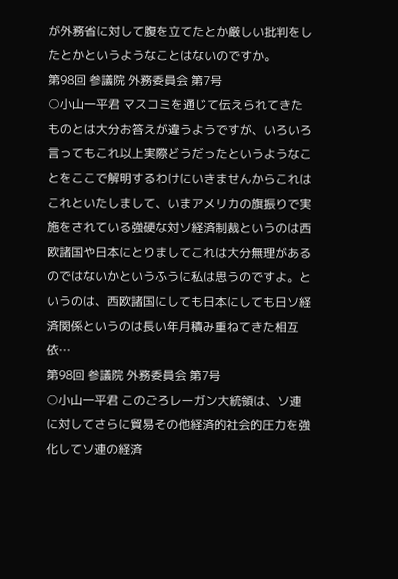が外務省に対して腹を立てたとか厳しい批判をしたとかというようなことはないのですか。
第98回 参議院 外務委員会 第7号
○小山一平君 マスコミを通じて伝えられてきたものとは大分お答えが違うようですが、いろいろ言ってもこれ以上実際どうだったというようなことをここで解明するわけにいきませんからこれはこれといたしまして、いまアメリカの旗振りで実施をされている強硬な対ソ経済制裁というのは西欧諸国や日本にとりましてこれは大分無理があるのではないかというふうに私は思うのですよ。というのは、西欧諸国にしても日本にしても日ソ経済関係というのは長い年月積み重ねてきた相互依…
第98回 参議院 外務委員会 第7号
○小山一平君 このごろレーガン大統領は、ソ連に対してさらに貿易その他経済的社会的圧力を強化してソ連の経済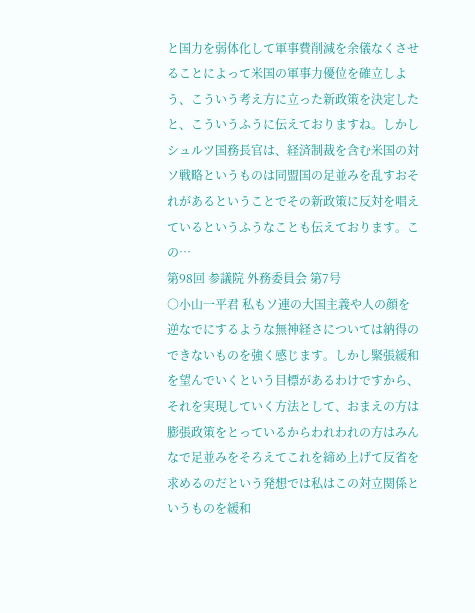と国力を弱体化して軍事費削減を余儀なくさせることによって米国の軍事力優位を確立しよう、こういう考え方に立った新政策を決定したと、こういうふうに伝えておりますね。しかしシュルツ国務長官は、経済制裁を含む米国の対ソ戦略というものは同盟国の足並みを乱すおそれがあるということでその新政策に反対を唱えているというふうなことも伝えております。この…
第98回 参議院 外務委員会 第7号
○小山一平君 私もソ連の大国主義や人の顔を逆なでにするような無神経さについては納得のできないものを強く感じます。しかし緊張緩和を望んでいくという目標があるわけですから、それを実現していく方法として、おまえの方は膨張政策をとっているからわれわれの方はみんなで足並みをそろえてこれを締め上げて反省を求めるのだという発想では私はこの対立関係というものを緩和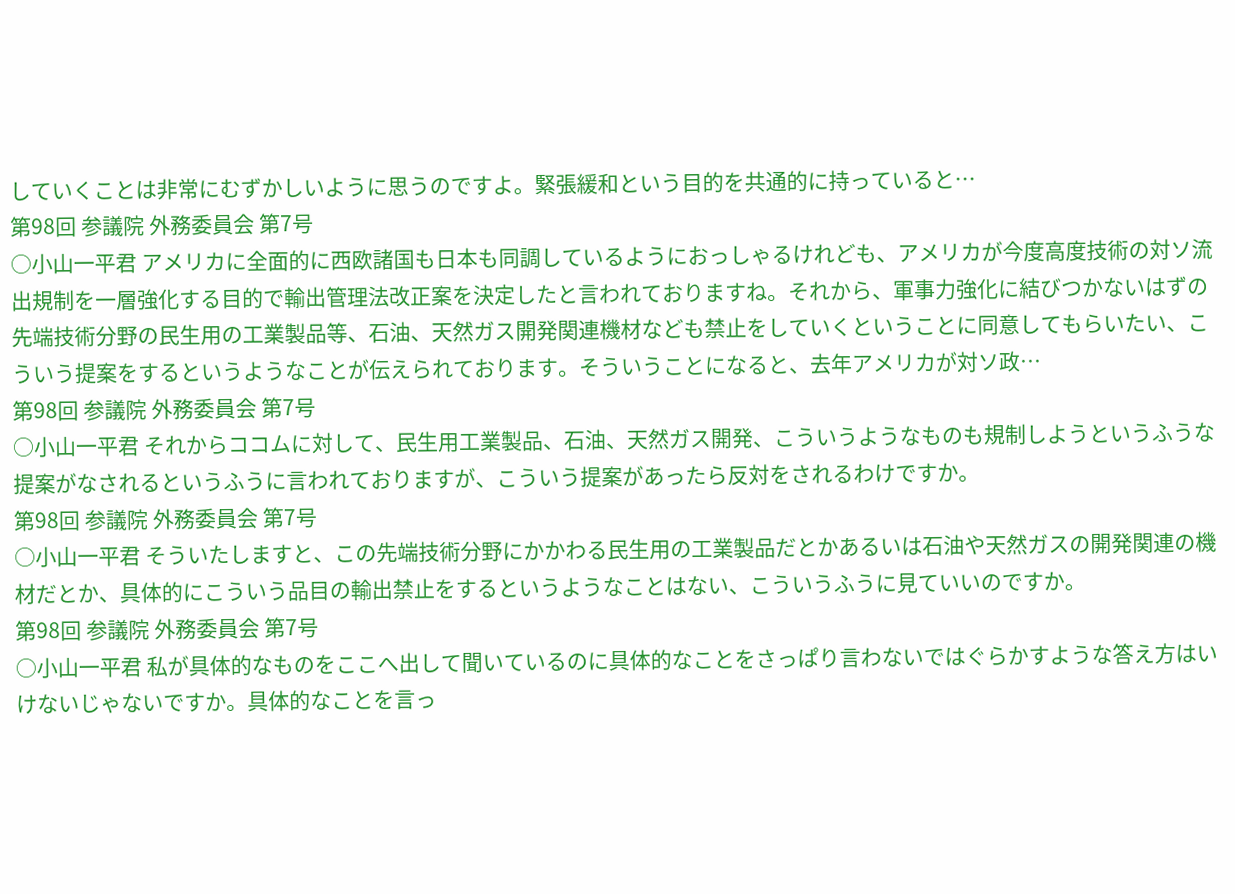していくことは非常にむずかしいように思うのですよ。緊張緩和という目的を共通的に持っていると…
第98回 参議院 外務委員会 第7号
○小山一平君 アメリカに全面的に西欧諸国も日本も同調しているようにおっしゃるけれども、アメリカが今度高度技術の対ソ流出規制を一層強化する目的で輸出管理法改正案を決定したと言われておりますね。それから、軍事力強化に結びつかないはずの先端技術分野の民生用の工業製品等、石油、天然ガス開発関連機材なども禁止をしていくということに同意してもらいたい、こういう提案をするというようなことが伝えられております。そういうことになると、去年アメリカが対ソ政…
第98回 参議院 外務委員会 第7号
○小山一平君 それからココムに対して、民生用工業製品、石油、天然ガス開発、こういうようなものも規制しようというふうな提案がなされるというふうに言われておりますが、こういう提案があったら反対をされるわけですか。
第98回 参議院 外務委員会 第7号
○小山一平君 そういたしますと、この先端技術分野にかかわる民生用の工業製品だとかあるいは石油や天然ガスの開発関連の機材だとか、具体的にこういう品目の輸出禁止をするというようなことはない、こういうふうに見ていいのですか。
第98回 参議院 外務委員会 第7号
○小山一平君 私が具体的なものをここへ出して聞いているのに具体的なことをさっぱり言わないではぐらかすような答え方はいけないじゃないですか。具体的なことを言っ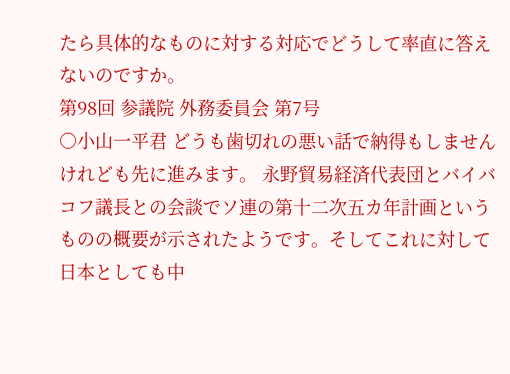たら具体的なものに対する対応でどうして率直に答えないのですか。
第98回 参議院 外務委員会 第7号
○小山一平君 どうも歯切れの悪い話で納得もしませんけれども先に進みます。 永野貿易経済代表団とバイバコフ議長との会談でソ連の第十二次五カ年計画というものの概要が示されたようです。そしてこれに対して日本としても中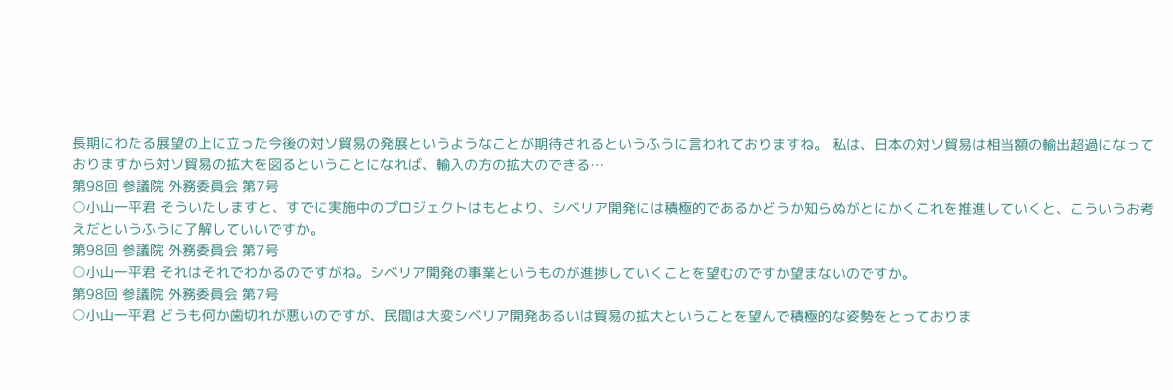長期にわたる展望の上に立った今後の対ソ貿易の発展というようなことが期待されるというふうに言われておりますね。 私は、日本の対ソ貿易は相当額の輸出超過になっておりますから対ソ貿易の拡大を図るということになれば、輸入の方の拡大のできる…
第98回 参議院 外務委員会 第7号
○小山一平君 そういたしますと、すでに実施中のプロジェクトはもとより、シベリア開発には積極的であるかどうか知らぬがとにかくこれを推進していくと、こういうお考えだというふうに了解していいですか。
第98回 参議院 外務委員会 第7号
○小山一平君 それはそれでわかるのですがね。シベリア開発の事業というものが進捗していくことを望むのですか望まないのですか。
第98回 参議院 外務委員会 第7号
○小山一平君 どうも何か歯切れが悪いのですが、民間は大変シベリア開発あるいは貿易の拡大ということを望んで積極的な姿勢をとっておりま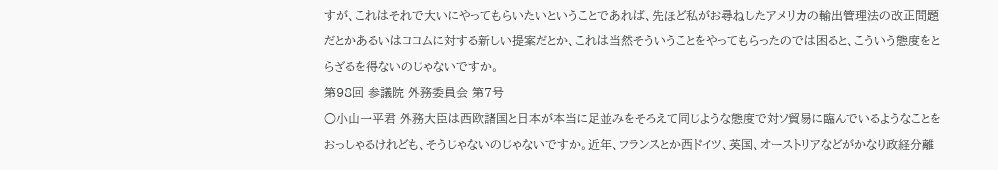すが、これはそれで大いにやってもらいたいということであれば、先ほど私がお尋ねしたアメリカの輸出管理法の改正問題だとかあるいはココムに対する新しい提案だとか、これは当然そういうことをやってもらったのでは困ると、こういう態度をとらざるを得ないのじゃないですか。
第98回 参議院 外務委員会 第7号
○小山一平君 外務大臣は西欧諸国と日本が本当に足並みをそろえて同じような態度で対ソ貿易に臨んでいるようなことをおっしゃるけれども、そうじゃないのじゃないですか。近年、フランスとか西ドイツ、英国、オーストリアなどがかなり政経分離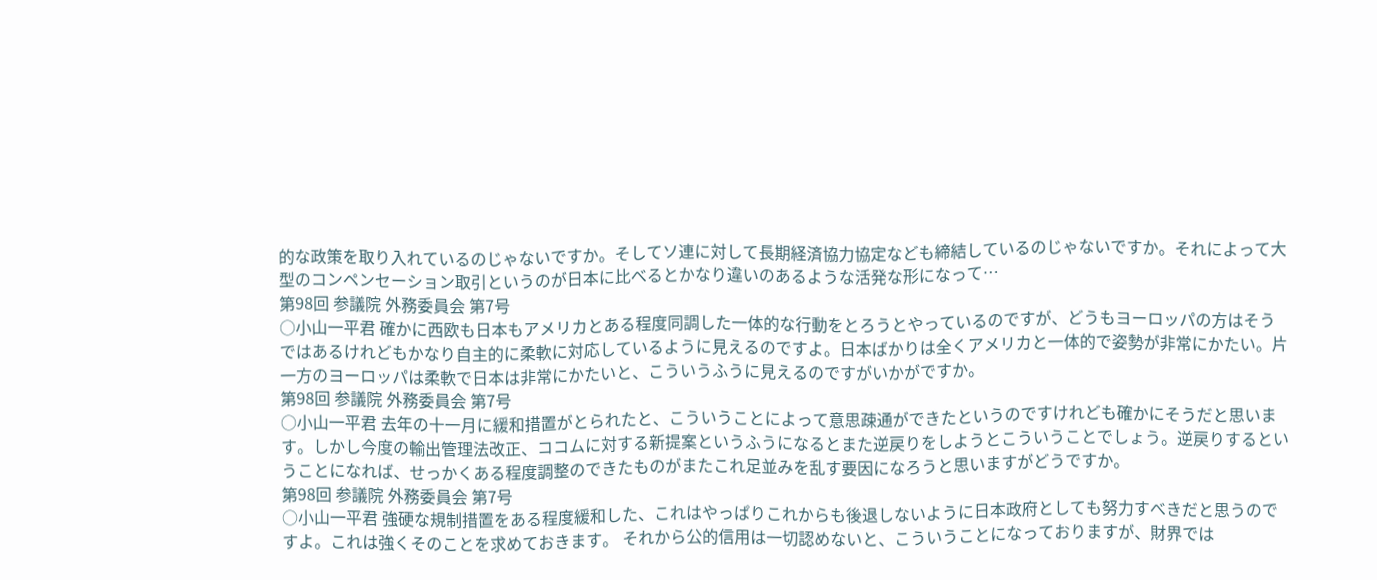的な政策を取り入れているのじゃないですか。そしてソ連に対して長期経済協力協定なども締結しているのじゃないですか。それによって大型のコンペンセーション取引というのが日本に比べるとかなり違いのあるような活発な形になって…
第98回 参議院 外務委員会 第7号
○小山一平君 確かに西欧も日本もアメリカとある程度同調した一体的な行動をとろうとやっているのですが、どうもヨーロッパの方はそうではあるけれどもかなり自主的に柔軟に対応しているように見えるのですよ。日本ばかりは全くアメリカと一体的で姿勢が非常にかたい。片一方のヨーロッパは柔軟で日本は非常にかたいと、こういうふうに見えるのですがいかがですか。
第98回 参議院 外務委員会 第7号
○小山一平君 去年の十一月に緩和措置がとられたと、こういうことによって意思疎通ができたというのですけれども確かにそうだと思います。しかし今度の輸出管理法改正、ココムに対する新提案というふうになるとまた逆戻りをしようとこういうことでしょう。逆戻りするということになれば、せっかくある程度調整のできたものがまたこれ足並みを乱す要因になろうと思いますがどうですか。
第98回 参議院 外務委員会 第7号
○小山一平君 強硬な規制措置をある程度緩和した、これはやっぱりこれからも後退しないように日本政府としても努力すべきだと思うのですよ。これは強くそのことを求めておきます。 それから公的信用は一切認めないと、こういうことになっておりますが、財界では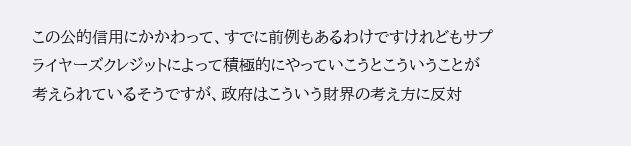この公的信用にかかわって、すでに前例もあるわけですけれどもサプライヤーズクレジットによって積極的にやっていこうとこういうことが考えられているそうですが、政府はこういう財界の考え方に反対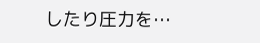したり圧力を…